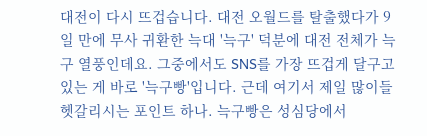대전이 다시 뜨겁습니다. 대전 오월드를 탈출했다가 9일 만에 무사 귀환한 늑대 '늑구' 덕분에 대전 전체가 늑구 열풍인데요. 그중에서도 SNS를 가장 뜨겁게 달구고 있는 게 바로 '늑구빵'입니다. 근데 여기서 제일 많이들 헷갈리시는 포인트 하나. 늑구빵은 성심당에서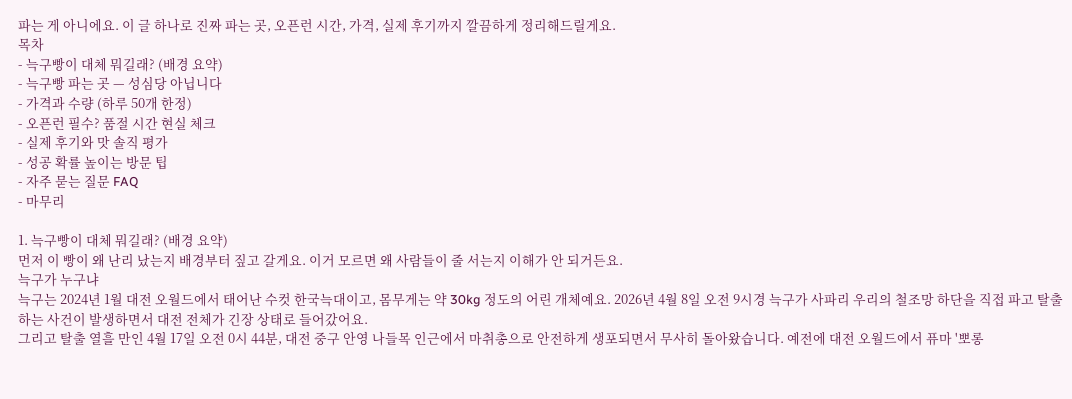파는 게 아니에요. 이 글 하나로 진짜 파는 곳, 오픈런 시간, 가격, 실제 후기까지 깔끔하게 정리해드릴게요.
목차
- 늑구빵이 대체 뭐길래? (배경 요약)
- 늑구빵 파는 곳 — 성심당 아닙니다
- 가격과 수량 (하루 50개 한정)
- 오픈런 필수? 품절 시간 현실 체크
- 실제 후기와 맛 솔직 평가
- 성공 확률 높이는 방문 팁
- 자주 묻는 질문 FAQ
- 마무리

1. 늑구빵이 대체 뭐길래? (배경 요약)
먼저 이 빵이 왜 난리 났는지 배경부터 짚고 갈게요. 이거 모르면 왜 사람들이 줄 서는지 이해가 안 되거든요.
늑구가 누구냐
늑구는 2024년 1월 대전 오월드에서 태어난 수컷 한국늑대이고, 몸무게는 약 30kg 정도의 어린 개체예요. 2026년 4월 8일 오전 9시경 늑구가 사파리 우리의 철조망 하단을 직접 파고 탈출하는 사건이 발생하면서 대전 전체가 긴장 상태로 들어갔어요.
그리고 탈출 열흘 만인 4월 17일 오전 0시 44분, 대전 중구 안영 나들목 인근에서 마취총으로 안전하게 생포되면서 무사히 돌아왔습니다. 예전에 대전 오월드에서 퓨마 '뽀롱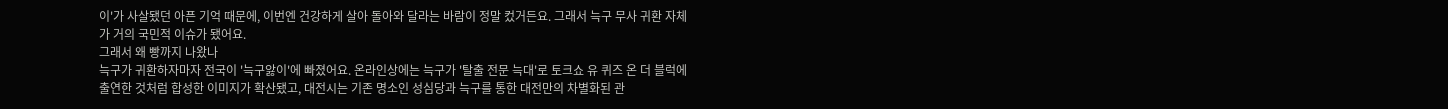이'가 사살됐던 아픈 기억 때문에, 이번엔 건강하게 살아 돌아와 달라는 바람이 정말 컸거든요. 그래서 늑구 무사 귀환 자체가 거의 국민적 이슈가 됐어요.
그래서 왜 빵까지 나왔나
늑구가 귀환하자마자 전국이 '늑구앓이'에 빠졌어요. 온라인상에는 늑구가 '탈출 전문 늑대'로 토크쇼 유 퀴즈 온 더 블럭에 출연한 것처럼 합성한 이미지가 확산됐고, 대전시는 기존 명소인 성심당과 늑구를 통한 대전만의 차별화된 관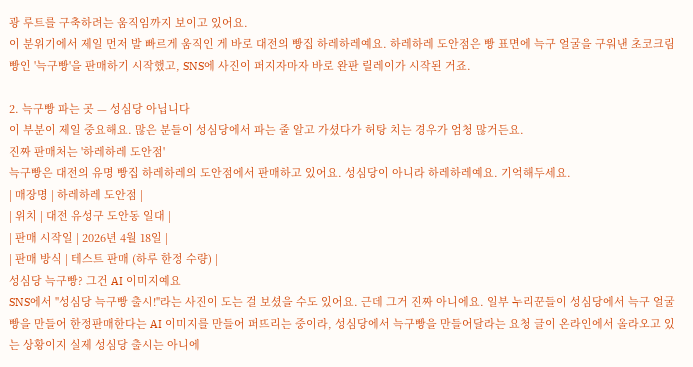광 루트를 구축하려는 움직임까지 보이고 있어요.
이 분위기에서 제일 먼저 발 빠르게 움직인 게 바로 대전의 빵집 하레하레예요. 하레하레 도안점은 빵 표면에 늑구 얼굴을 구워낸 초코크림빵인 '늑구빵'을 판매하기 시작했고, SNS에 사진이 퍼지자마자 바로 완판 릴레이가 시작된 거죠.

2. 늑구빵 파는 곳 — 성심당 아닙니다
이 부분이 제일 중요해요. 많은 분들이 성심당에서 파는 줄 알고 가셨다가 허탕 치는 경우가 엄청 많거든요.
진짜 판매처는 '하레하레 도안점'
늑구빵은 대전의 유명 빵집 하레하레의 도안점에서 판매하고 있어요. 성심당이 아니라 하레하레예요. 기억해두세요.
| 매장명 | 하레하레 도안점 |
| 위치 | 대전 유성구 도안동 일대 |
| 판매 시작일 | 2026년 4월 18일 |
| 판매 방식 | 테스트 판매 (하루 한정 수량) |
성심당 늑구빵? 그건 AI 이미지예요
SNS에서 "성심당 늑구빵 출시!"라는 사진이 도는 걸 보셨을 수도 있어요. 근데 그거 진짜 아니에요. 일부 누리꾼들이 성심당에서 늑구 얼굴빵을 만들어 한정판매한다는 AI 이미지를 만들어 퍼뜨리는 중이라, 성심당에서 늑구빵을 만들어달라는 요청 글이 온라인에서 올라오고 있는 상황이지 실제 성심당 출시는 아니에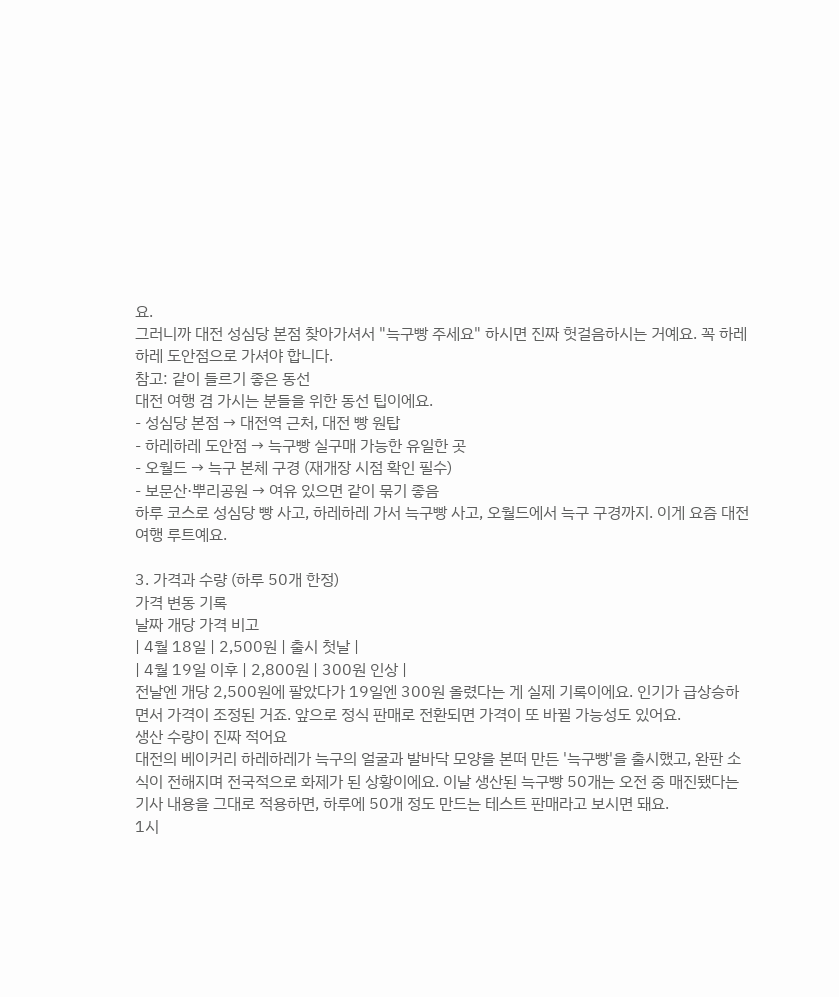요.
그러니까 대전 성심당 본점 찾아가셔서 "늑구빵 주세요" 하시면 진짜 헛걸음하시는 거예요. 꼭 하레하레 도안점으로 가셔야 합니다.
참고: 같이 들르기 좋은 동선
대전 여행 겸 가시는 분들을 위한 동선 팁이에요.
- 성심당 본점 → 대전역 근처, 대전 빵 원탑
- 하레하레 도안점 → 늑구빵 실구매 가능한 유일한 곳
- 오월드 → 늑구 본체 구경 (재개장 시점 확인 필수)
- 보문산·뿌리공원 → 여유 있으면 같이 묶기 좋음
하루 코스로 성심당 빵 사고, 하레하레 가서 늑구빵 사고, 오월드에서 늑구 구경까지. 이게 요즘 대전 여행 루트예요.

3. 가격과 수량 (하루 50개 한정)
가격 변동 기록
날짜 개당 가격 비고
| 4월 18일 | 2,500원 | 출시 첫날 |
| 4월 19일 이후 | 2,800원 | 300원 인상 |
전날엔 개당 2,500원에 팔았다가 19일엔 300원 올렸다는 게 실제 기록이에요. 인기가 급상승하면서 가격이 조정된 거죠. 앞으로 정식 판매로 전환되면 가격이 또 바뀔 가능성도 있어요.
생산 수량이 진짜 적어요
대전의 베이커리 하레하레가 늑구의 얼굴과 발바닥 모양을 본떠 만든 '늑구빵'을 출시했고, 완판 소식이 전해지며 전국적으로 화제가 된 상황이에요. 이날 생산된 늑구빵 50개는 오전 중 매진됐다는 기사 내용을 그대로 적용하면, 하루에 50개 정도 만드는 테스트 판매라고 보시면 돼요.
1시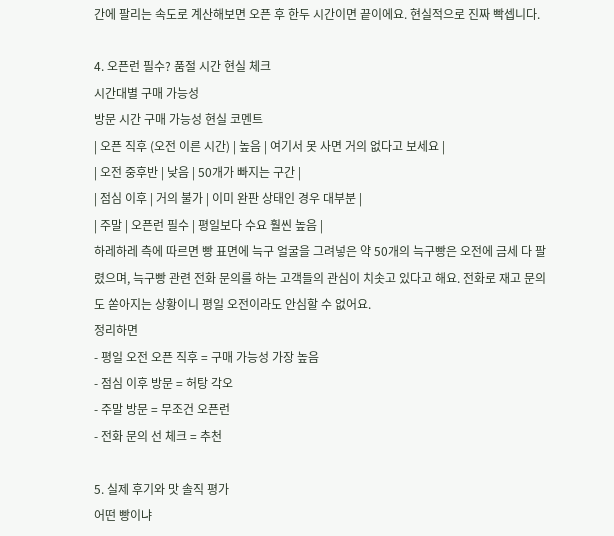간에 팔리는 속도로 계산해보면 오픈 후 한두 시간이면 끝이에요. 현실적으로 진짜 빡셉니다.

4. 오픈런 필수? 품절 시간 현실 체크
시간대별 구매 가능성
방문 시간 구매 가능성 현실 코멘트
| 오픈 직후 (오전 이른 시간) | 높음 | 여기서 못 사면 거의 없다고 보세요 |
| 오전 중후반 | 낮음 | 50개가 빠지는 구간 |
| 점심 이후 | 거의 불가 | 이미 완판 상태인 경우 대부분 |
| 주말 | 오픈런 필수 | 평일보다 수요 훨씬 높음 |
하레하레 측에 따르면 빵 표면에 늑구 얼굴을 그려넣은 약 50개의 늑구빵은 오전에 금세 다 팔렸으며, 늑구빵 관련 전화 문의를 하는 고객들의 관심이 치솟고 있다고 해요. 전화로 재고 문의도 쏟아지는 상황이니 평일 오전이라도 안심할 수 없어요.
정리하면
- 평일 오전 오픈 직후 = 구매 가능성 가장 높음
- 점심 이후 방문 = 허탕 각오
- 주말 방문 = 무조건 오픈런
- 전화 문의 선 체크 = 추천

5. 실제 후기와 맛 솔직 평가
어떤 빵이냐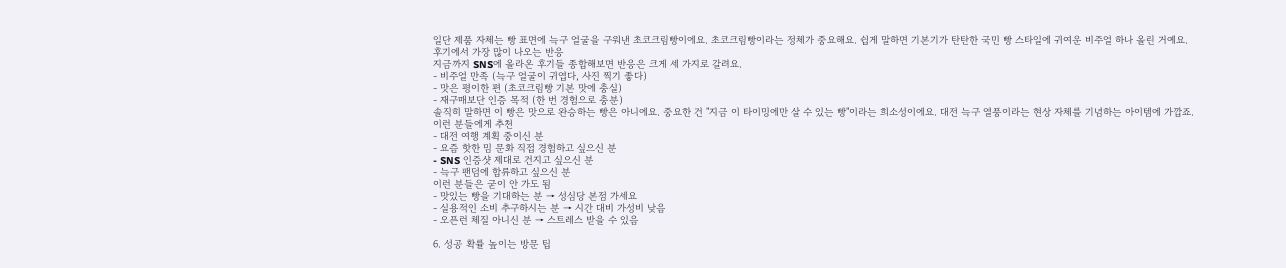일단 제품 자체는 빵 표면에 늑구 얼굴을 구워낸 초코크림빵이에요. 초코크림빵이라는 정체가 중요해요. 쉽게 말하면 기본기가 탄탄한 국민 빵 스타일에 귀여운 비주얼 하나 올린 거예요.
후기에서 가장 많이 나오는 반응
지금까지 SNS에 올라온 후기들 종합해보면 반응은 크게 세 가지로 갈려요.
- 비주얼 만족 (늑구 얼굴이 귀엽다, 사진 찍기 좋다)
- 맛은 평이한 편 (초코크림빵 기본 맛에 충실)
- 재구매보단 인증 목적 (한 번 경험으로 충분)
솔직히 말하면 이 빵은 맛으로 완승하는 빵은 아니에요. 중요한 건 "지금 이 타이밍에만 살 수 있는 빵"이라는 희소성이에요. 대전 늑구 열풍이라는 현상 자체를 기념하는 아이템에 가깝죠.
이런 분들에게 추천
- 대전 여행 계획 중이신 분
- 요즘 핫한 밈 문화 직접 경험하고 싶으신 분
- SNS 인증샷 제대로 건지고 싶으신 분
- 늑구 팬덤에 합류하고 싶으신 분
이런 분들은 굳이 안 가도 됨
- 맛있는 빵을 기대하는 분 → 성심당 본점 가세요
- 실용적인 소비 추구하시는 분 → 시간 대비 가성비 낮음
- 오픈런 체질 아니신 분 → 스트레스 받을 수 있음

6. 성공 확률 높이는 방문 팁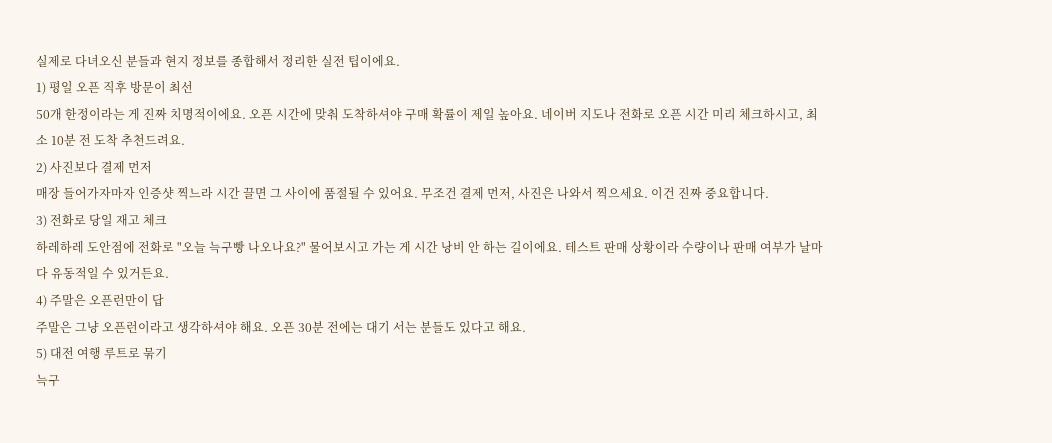실제로 다녀오신 분들과 현지 정보를 종합해서 정리한 실전 팁이에요.
1) 평일 오픈 직후 방문이 최선
50개 한정이라는 게 진짜 치명적이에요. 오픈 시간에 맞춰 도착하셔야 구매 확률이 제일 높아요. 네이버 지도나 전화로 오픈 시간 미리 체크하시고, 최소 10분 전 도착 추천드려요.
2) 사진보다 결제 먼저
매장 들어가자마자 인증샷 찍느라 시간 끌면 그 사이에 품절될 수 있어요. 무조건 결제 먼저, 사진은 나와서 찍으세요. 이건 진짜 중요합니다.
3) 전화로 당일 재고 체크
하레하레 도안점에 전화로 "오늘 늑구빵 나오나요?" 물어보시고 가는 게 시간 낭비 안 하는 길이에요. 테스트 판매 상황이라 수량이나 판매 여부가 날마다 유동적일 수 있거든요.
4) 주말은 오픈런만이 답
주말은 그냥 오픈런이라고 생각하셔야 해요. 오픈 30분 전에는 대기 서는 분들도 있다고 해요.
5) 대전 여행 루트로 묶기
늑구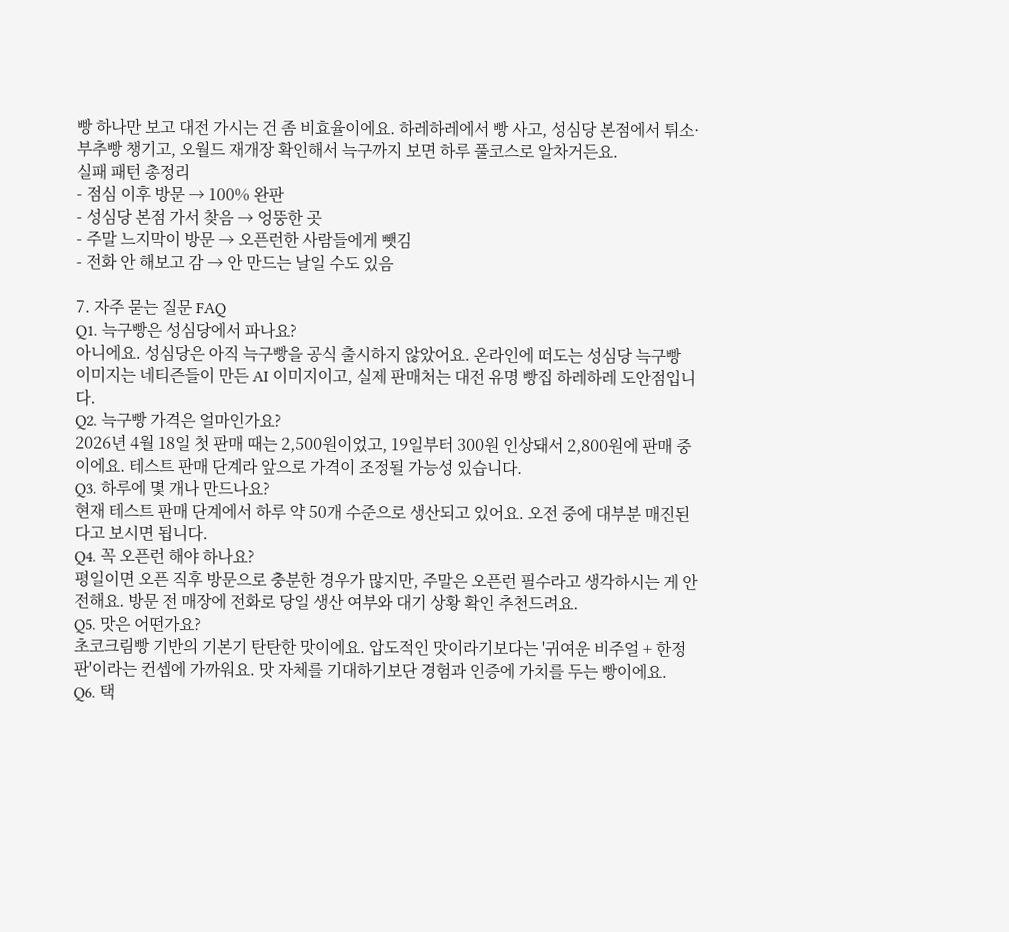빵 하나만 보고 대전 가시는 건 좀 비효율이에요. 하레하레에서 빵 사고, 성심당 본점에서 튀소·부추빵 챙기고, 오월드 재개장 확인해서 늑구까지 보면 하루 풀코스로 알차거든요.
실패 패턴 총정리
- 점심 이후 방문 → 100% 완판
- 성심당 본점 가서 찾음 → 엉뚱한 곳
- 주말 느지막이 방문 → 오픈런한 사람들에게 뺏김
- 전화 안 해보고 감 → 안 만드는 날일 수도 있음

7. 자주 묻는 질문 FAQ
Q1. 늑구빵은 성심당에서 파나요?
아니에요. 성심당은 아직 늑구빵을 공식 출시하지 않았어요. 온라인에 떠도는 성심당 늑구빵 이미지는 네티즌들이 만든 AI 이미지이고, 실제 판매처는 대전 유명 빵집 하레하레 도안점입니다.
Q2. 늑구빵 가격은 얼마인가요?
2026년 4월 18일 첫 판매 때는 2,500원이었고, 19일부터 300원 인상돼서 2,800원에 판매 중이에요. 테스트 판매 단계라 앞으로 가격이 조정될 가능성 있습니다.
Q3. 하루에 몇 개나 만드나요?
현재 테스트 판매 단계에서 하루 약 50개 수준으로 생산되고 있어요. 오전 중에 대부분 매진된다고 보시면 됩니다.
Q4. 꼭 오픈런 해야 하나요?
평일이면 오픈 직후 방문으로 충분한 경우가 많지만, 주말은 오픈런 필수라고 생각하시는 게 안전해요. 방문 전 매장에 전화로 당일 생산 여부와 대기 상황 확인 추천드려요.
Q5. 맛은 어떤가요?
초코크림빵 기반의 기본기 탄탄한 맛이에요. 압도적인 맛이라기보다는 '귀여운 비주얼 + 한정판'이라는 컨셉에 가까워요. 맛 자체를 기대하기보단 경험과 인증에 가치를 두는 빵이에요.
Q6. 택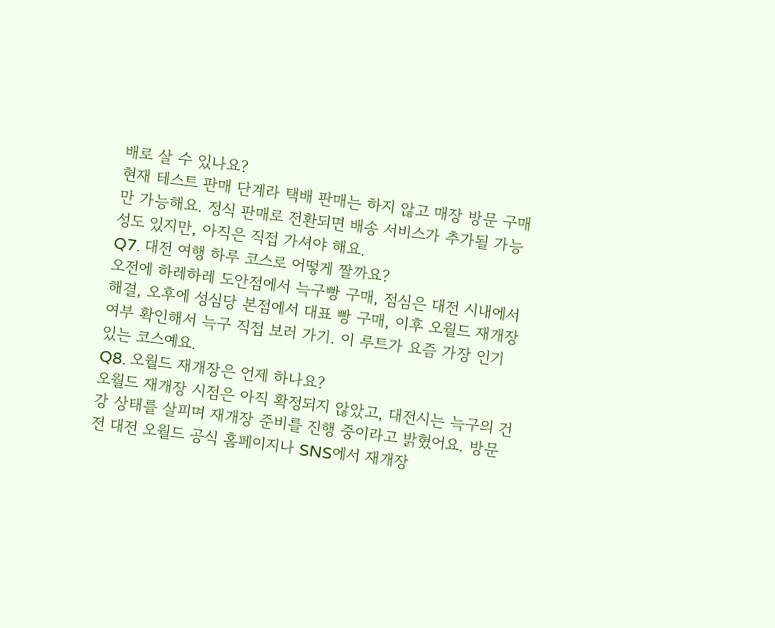배로 살 수 있나요?
현재 테스트 판매 단계라 택배 판매는 하지 않고 매장 방문 구매만 가능해요. 정식 판매로 전환되면 배송 서비스가 추가될 가능성도 있지만, 아직은 직접 가셔야 해요.
Q7. 대전 여행 하루 코스로 어떻게 짤까요?
오전에 하레하레 도안점에서 늑구빵 구매, 점심은 대전 시내에서 해결, 오후에 성심당 본점에서 대표 빵 구매, 이후 오월드 재개장 여부 확인해서 늑구 직접 보러 가기. 이 루트가 요즘 가장 인기 있는 코스예요.
Q8. 오월드 재개장은 언제 하나요?
오월드 재개장 시점은 아직 확정되지 않았고, 대전시는 늑구의 건강 상태를 살피며 재개장 준비를 진행 중이라고 밝혔어요. 방문 전 대전 오월드 공식 홈페이지나 SNS에서 재개장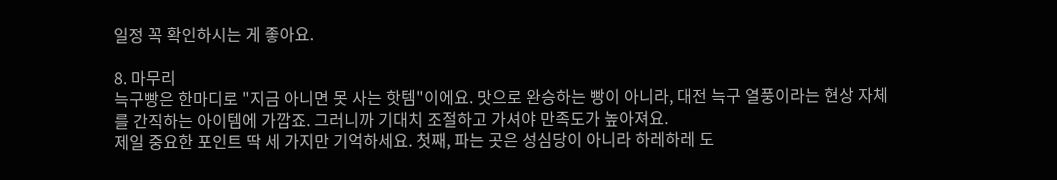일정 꼭 확인하시는 게 좋아요.

8. 마무리
늑구빵은 한마디로 "지금 아니면 못 사는 핫템"이에요. 맛으로 완승하는 빵이 아니라, 대전 늑구 열풍이라는 현상 자체를 간직하는 아이템에 가깝죠. 그러니까 기대치 조절하고 가셔야 만족도가 높아져요.
제일 중요한 포인트 딱 세 가지만 기억하세요. 첫째, 파는 곳은 성심당이 아니라 하레하레 도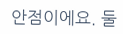안점이에요. 둘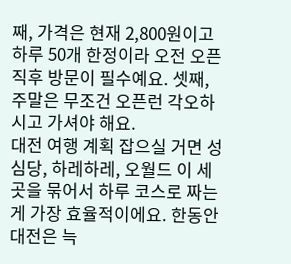째, 가격은 현재 2,800원이고 하루 50개 한정이라 오전 오픈 직후 방문이 필수예요. 셋째, 주말은 무조건 오픈런 각오하시고 가셔야 해요.
대전 여행 계획 잡으실 거면 성심당, 하레하레, 오월드 이 세 곳을 묶어서 하루 코스로 짜는 게 가장 효율적이에요. 한동안 대전은 늑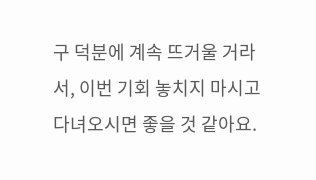구 덕분에 계속 뜨거울 거라서, 이번 기회 놓치지 마시고 다녀오시면 좋을 것 같아요.